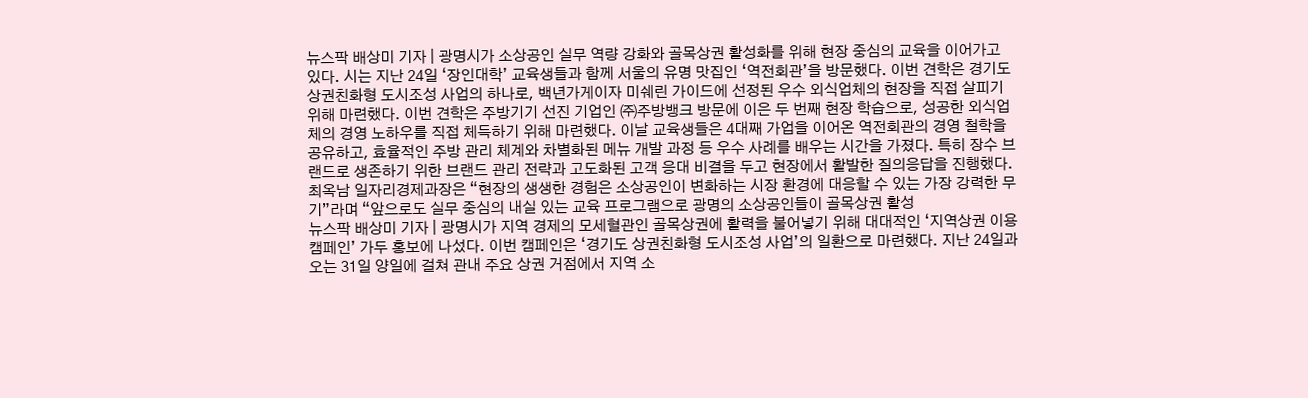뉴스팍 배상미 기자 | 광명시가 소상공인 실무 역량 강화와 골목상권 활성화를 위해 현장 중심의 교육을 이어가고 있다. 시는 지난 24일 ‘장인대학’ 교육생들과 함께 서울의 유명 맛집인 ‘역전회관’을 방문했다. 이번 견학은 경기도 상권친화형 도시조성 사업의 하나로, 백년가게이자 미쉐린 가이드에 선정된 우수 외식업체의 현장을 직접 살피기 위해 마련했다. 이번 견학은 주방기기 선진 기업인 ㈜주방뱅크 방문에 이은 두 번째 현장 학습으로, 성공한 외식업체의 경영 노하우를 직접 체득하기 위해 마련했다. 이날 교육생들은 4대째 가업을 이어온 역전회관의 경영 철학을 공유하고, 효율적인 주방 관리 체계와 차별화된 메뉴 개발 과정 등 우수 사례를 배우는 시간을 가졌다. 특히 장수 브랜드로 생존하기 위한 브랜드 관리 전략과 고도화된 고객 응대 비결을 두고 현장에서 활발한 질의응답을 진행했다. 최옥남 일자리경제과장은 “현장의 생생한 경험은 소상공인이 변화하는 시장 환경에 대응할 수 있는 가장 강력한 무기”라며 “앞으로도 실무 중심의 내실 있는 교육 프로그램으로 광명의 소상공인들이 골목상권 활성
뉴스팍 배상미 기자 | 광명시가 지역 경제의 모세혈관인 골목상권에 활력을 불어넣기 위해 대대적인 ‘지역상권 이용 캠페인’ 가두 홍보에 나섰다. 이번 캠페인은 ‘경기도 상권친화형 도시조성 사업’의 일환으로 마련했다. 지난 24일과 오는 31일 양일에 걸쳐 관내 주요 상권 거점에서 지역 소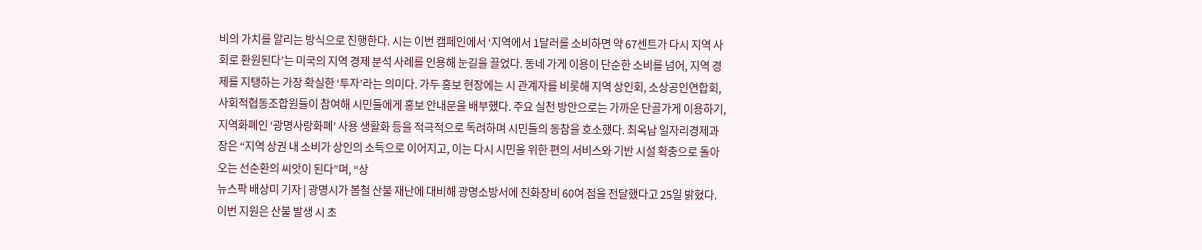비의 가치를 알리는 방식으로 진행한다. 시는 이번 캠페인에서 ‘지역에서 1달러를 소비하면 약 67센트가 다시 지역 사회로 환원된다’는 미국의 지역 경제 분석 사례를 인용해 눈길을 끌었다. 동네 가게 이용이 단순한 소비를 넘어, 지역 경제를 지탱하는 가장 확실한 ‘투자’라는 의미다. 가두 홍보 현장에는 시 관계자를 비롯해 지역 상인회, 소상공인연합회, 사회적협동조합원들이 참여해 시민들에게 홍보 안내문을 배부했다. 주요 실천 방안으로는 가까운 단골가게 이용하기, 지역화폐인 ‘광명사랑화폐’ 사용 생활화 등을 적극적으로 독려하며 시민들의 동참을 호소했다. 최옥남 일자리경제과장은 “지역 상권 내 소비가 상인의 소득으로 이어지고, 이는 다시 시민을 위한 편의 서비스와 기반 시설 확충으로 돌아오는 선순환의 씨앗이 된다”며, “상
뉴스팍 배상미 기자 | 광명시가 봄철 산불 재난에 대비해 광명소방서에 진화장비 60여 점을 전달했다고 25일 밝혔다. 이번 지원은 산불 발생 시 초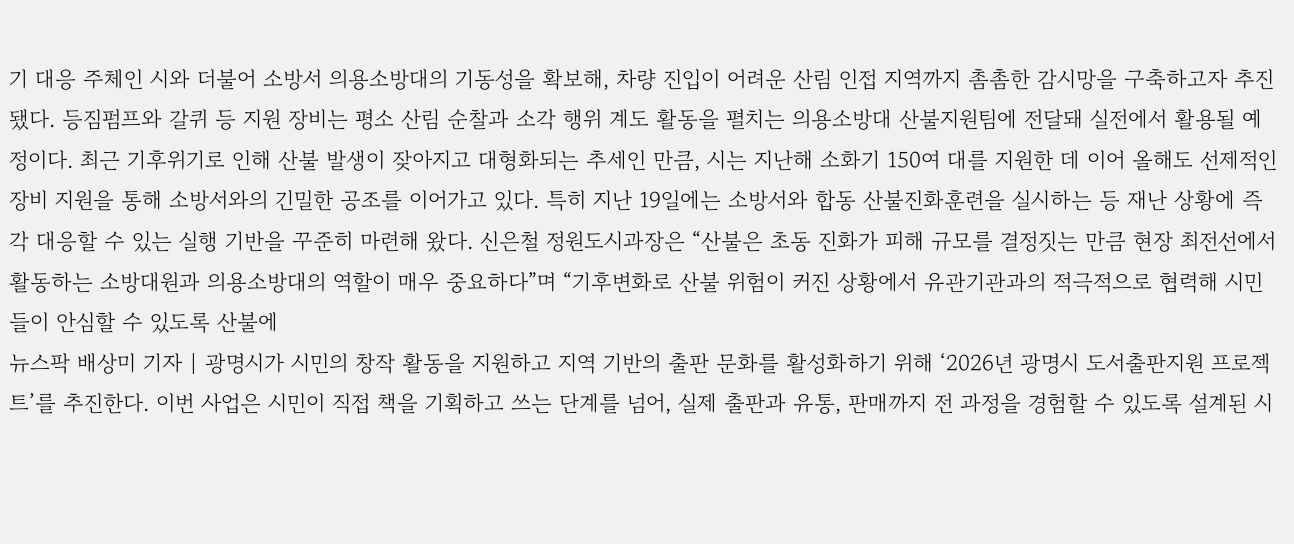기 대응 주체인 시와 더불어 소방서 의용소방대의 기동성을 확보해, 차량 진입이 어려운 산림 인접 지역까지 촘촘한 감시망을 구축하고자 추진됐다. 등짐펌프와 갈퀴 등 지원 장비는 평소 산림 순찰과 소각 행위 계도 활동을 펼치는 의용소방대 산불지원팀에 전달돼 실전에서 활용될 예정이다. 최근 기후위기로 인해 산불 발생이 잦아지고 대형화되는 추세인 만큼, 시는 지난해 소화기 150여 대를 지원한 데 이어 올해도 선제적인 장비 지원을 통해 소방서와의 긴밀한 공조를 이어가고 있다. 특히 지난 19일에는 소방서와 합동 산불진화훈련을 실시하는 등 재난 상황에 즉각 대응할 수 있는 실행 기반을 꾸준히 마련해 왔다. 신은철 정원도시과장은 “산불은 초동 진화가 피해 규모를 결정짓는 만큼 현장 최전선에서 활동하는 소방대원과 의용소방대의 역할이 매우 중요하다”며 “기후변화로 산불 위험이 커진 상황에서 유관기관과의 적극적으로 협력해 시민들이 안심할 수 있도록 산불에
뉴스팍 배상미 기자 | 광명시가 시민의 창작 활동을 지원하고 지역 기반의 출판 문화를 활성화하기 위해 ‘2026년 광명시 도서출판지원 프로젝트’를 추진한다. 이번 사업은 시민이 직접 책을 기획하고 쓰는 단계를 넘어, 실제 출판과 유통, 판매까지 전 과정을 경험할 수 있도록 설계된 시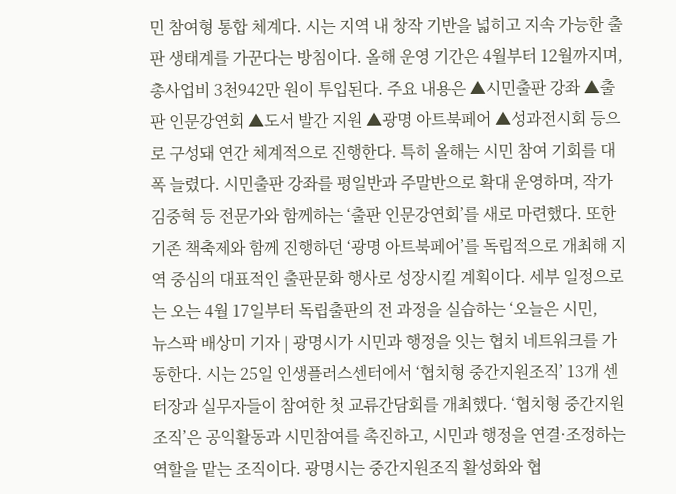민 참여형 통합 체계다. 시는 지역 내 창작 기반을 넓히고 지속 가능한 출판 생태계를 가꾼다는 방침이다. 올해 운영 기간은 4월부터 12월까지며, 총사업비 3천942만 원이 투입된다. 주요 내용은 ▲시민출판 강좌 ▲출판 인문강연회 ▲도서 발간 지원 ▲광명 아트북페어 ▲성과전시회 등으로 구성돼 연간 체계적으로 진행한다. 특히 올해는 시민 참여 기회를 대폭 늘렸다. 시민출판 강좌를 평일반과 주말반으로 확대 운영하며, 작가 김중혁 등 전문가와 함께하는 ‘출판 인문강연회’를 새로 마련했다. 또한 기존 책축제와 함께 진행하던 ‘광명 아트북페어’를 독립적으로 개최해 지역 중심의 대표적인 출판문화 행사로 성장시킬 계획이다. 세부 일정으로는 오는 4월 17일부터 독립출판의 전 과정을 실습하는 ‘오늘은 시민,
뉴스팍 배상미 기자 | 광명시가 시민과 행정을 잇는 협치 네트워크를 가동한다. 시는 25일 인생플러스센터에서 ‘협치형 중간지원조직’ 13개 센터장과 실무자들이 참여한 첫 교류간담회를 개최했다. ‘협치형 중간지원조직’은 공익활동과 시민참여를 촉진하고, 시민과 행정을 연결·조정하는 역할을 맡는 조직이다. 광명시는 중간지원조직 활성화와 협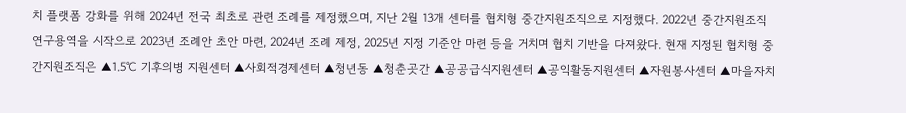치 플랫폼 강화를 위해 2024년 전국 최초로 관련 조례를 제정했으며, 지난 2월 13개 센터를 협치형 중간지원조직으로 지정했다. 2022년 중간지원조직 연구용역을 시작으로 2023년 조례안 초안 마련, 2024년 조례 제정, 2025년 지정 기준안 마련 등을 거치며 협치 기반을 다져왔다. 현재 지정된 협치형 중간지원조직은 ▲1.5℃ 기후의병 지원센터 ▲사회적경제센터 ▲청년동 ▲청춘곳간 ▲공공급식지원센터 ▲공익활동지원센터 ▲자원봉사센터 ▲마을자치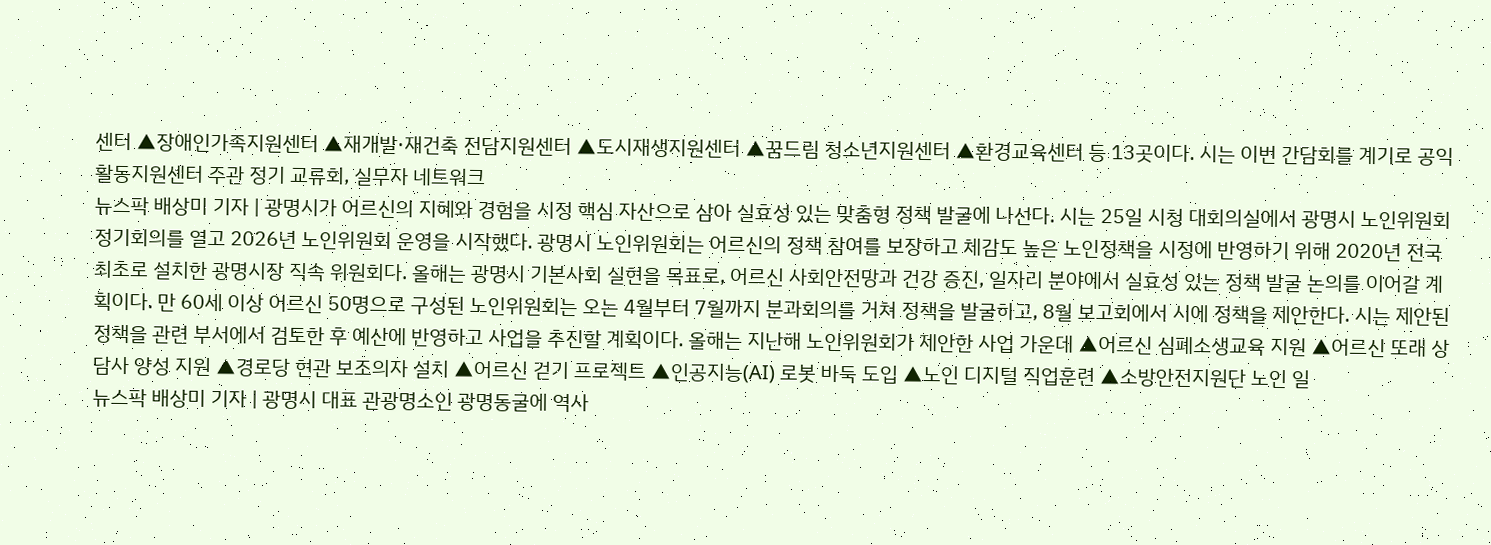센터 ▲장애인가족지원센터 ▲재개발·재건축 전담지원센터 ▲도시재생지원센터 ▲꿈드림 청소년지원센터 ▲환경교육센터 등 13곳이다. 시는 이번 간담회를 계기로 공익활동지원센터 주관 정기 교류회, 실무자 네트워크
뉴스팍 배상미 기자 | 광명시가 어르신의 지혜와 경험을 시정 핵심 자산으로 삼아 실효성 있는 맞춤형 정책 발굴에 나선다. 시는 25일 시청 대회의실에서 광명시 노인위원회 정기회의를 열고 2026년 노인위원회 운영을 시작했다. 광명시 노인위원회는 어르신의 정책 참여를 보장하고 체감도 높은 노인정책을 시정에 반영하기 위해 2020년 전국 최초로 설치한 광명시장 직속 위원회다. 올해는 광명시 기본사회 실현을 목표로, 어르신 사회안전망과 건강 증진, 일자리 분야에서 실효성 있는 정책 발굴 논의를 이어갈 계획이다. 만 60세 이상 어르신 50명으로 구성된 노인위원회는 오는 4월부터 7월까지 분과회의를 거쳐 정책을 발굴하고, 8월 보고회에서 시에 정책을 제안한다. 시는 제안된 정책을 관련 부서에서 검토한 후 예산에 반영하고 사업을 추진할 계획이다. 올해는 지난해 노인위원회가 제안한 사업 가운데 ▲어르신 심폐소생교육 지원 ▲어르신 또래 상담사 양성 지원 ▲경로당 현관 보조의자 설치 ▲어르신 걷기 프로젝트 ▲인공지능(AI) 로봇 바둑 도입 ▲노인 디지털 직업훈련 ▲소방안전지원단 노인 일
뉴스팍 배상미 기자 | 광명시 대표 관광명소인 광명동굴에 역사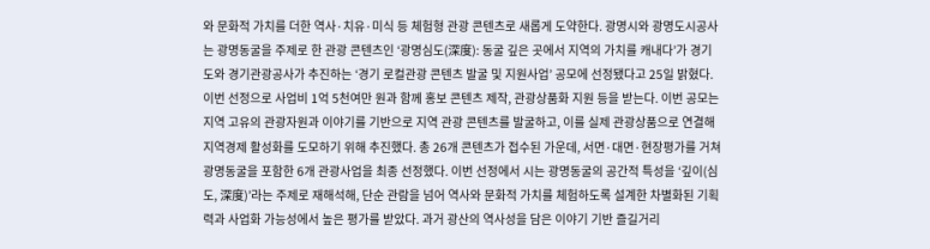와 문화적 가치를 더한 역사·치유·미식 등 체험형 관광 콘텐츠로 새롭게 도약한다. 광명시와 광명도시공사는 광명동굴을 주제로 한 관광 콘텐츠인 ‘광명심도(深度): 동굴 깊은 곳에서 지역의 가치를 캐내다’가 경기도와 경기관광공사가 추진하는 ‘경기 로컬관광 콘텐츠 발굴 및 지원사업’ 공모에 선정됐다고 25일 밝혔다. 이번 선정으로 사업비 1억 5천여만 원과 함께 홍보 콘텐츠 제작, 관광상품화 지원 등을 받는다. 이번 공모는 지역 고유의 관광자원과 이야기를 기반으로 지역 관광 콘텐츠를 발굴하고, 이를 실제 관광상품으로 연결해 지역경제 활성화를 도모하기 위해 추진했다. 총 26개 콘텐츠가 접수된 가운데, 서면·대면·현장평가를 거쳐 광명동굴을 포함한 6개 관광사업을 최종 선정했다. 이번 선정에서 시는 광명동굴의 공간적 특성을 ‘깊이(심도, 深度)’라는 주제로 재해석해, 단순 관람을 넘어 역사와 문화적 가치를 체험하도록 설계한 차별화된 기획력과 사업화 가능성에서 높은 평가를 받았다. 과거 광산의 역사성을 담은 이야기 기반 즐길거리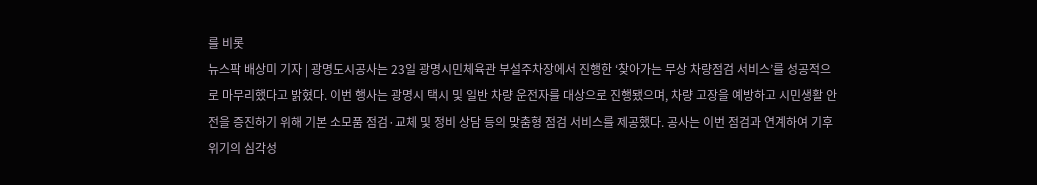를 비롯
뉴스팍 배상미 기자 | 광명도시공사는 23일 광명시민체육관 부설주차장에서 진행한 ‘찾아가는 무상 차량점검 서비스’를 성공적으로 마무리했다고 밝혔다. 이번 행사는 광명시 택시 및 일반 차량 운전자를 대상으로 진행됐으며, 차량 고장을 예방하고 시민생활 안전을 증진하기 위해 기본 소모품 점검·교체 및 정비 상담 등의 맞춤형 점검 서비스를 제공했다. 공사는 이번 점검과 연계하여 기후 위기의 심각성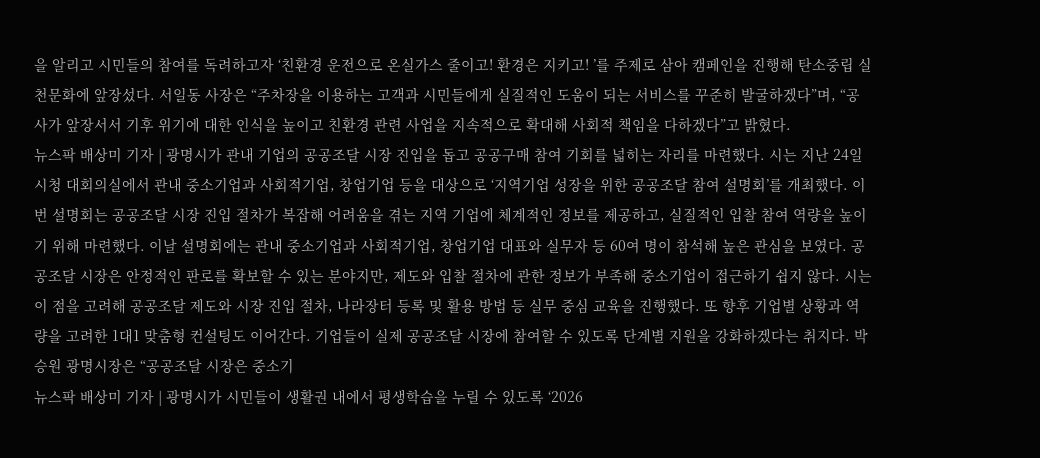을 알리고 시민들의 참여를 독려하고자 ‘친환경 운전으로 온실가스 줄이고! 환경은 지키고! ’를 주제로 삼아 캠페인을 진행해 탄소중립 실천문화에 앞장섰다. 서일동 사장은 “주차장을 이용하는 고객과 시민들에게 실질적인 도움이 되는 서비스를 꾸준히 발굴하겠다”며, “공사가 앞장서서 기후 위기에 대한 인식을 높이고 친환경 관련 사업을 지속적으로 확대해 사회적 책임을 다하겠다”고 밝혔다.
뉴스팍 배상미 기자 | 광명시가 관내 기업의 공공조달 시장 진입을 돕고 공공구매 참여 기회를 넓히는 자리를 마련했다. 시는 지난 24일 시청 대회의실에서 관내 중소기업과 사회적기업, 창업기업 등을 대상으로 ‘지역기업 성장을 위한 공공조달 참여 설명회’를 개최했다. 이번 설명회는 공공조달 시장 진입 절차가 복잡해 어려움을 겪는 지역 기업에 체계적인 정보를 제공하고, 실질적인 입찰 참여 역량을 높이기 위해 마련했다. 이날 설명회에는 관내 중소기업과 사회적기업, 창업기업 대표와 실무자 등 60여 명이 참석해 높은 관심을 보였다. 공공조달 시장은 안정적인 판로를 확보할 수 있는 분야지만, 제도와 입찰 절차에 관한 정보가 부족해 중소기업이 접근하기 쉽지 않다. 시는 이 점을 고려해 공공조달 제도와 시장 진입 절차, 나라장터 등록 및 활용 방법 등 실무 중심 교육을 진행했다. 또 향후 기업별 상황과 역량을 고려한 1대1 맞춤형 컨설팅도 이어간다. 기업들이 실제 공공조달 시장에 참여할 수 있도록 단계별 지원을 강화하겠다는 취지다. 박승원 광명시장은 “공공조달 시장은 중소기
뉴스팍 배상미 기자 | 광명시가 시민들이 생활권 내에서 평생학습을 누릴 수 있도록 ‘2026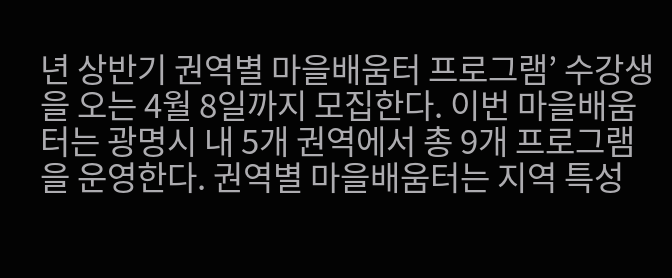년 상반기 권역별 마을배움터 프로그램’ 수강생을 오는 4월 8일까지 모집한다. 이번 마을배움터는 광명시 내 5개 권역에서 총 9개 프로그램을 운영한다. 권역별 마을배움터는 지역 특성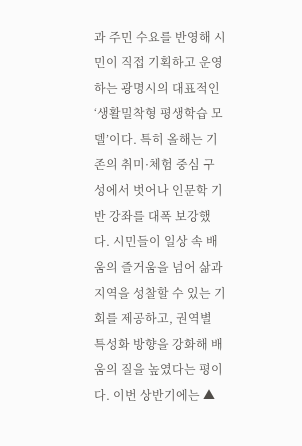과 주민 수요를 반영해 시민이 직접 기획하고 운영하는 광명시의 대표적인 ‘생활밀착형 평생학습 모델’이다. 특히 올해는 기존의 취미·체험 중심 구성에서 벗어나 인문학 기반 강좌를 대폭 보강했다. 시민들이 일상 속 배움의 즐거움을 넘어 삶과 지역을 성찰할 수 있는 기회를 제공하고, 권역별 특성화 방향을 강화해 배움의 질을 높였다는 평이다. 이번 상반기에는 ▲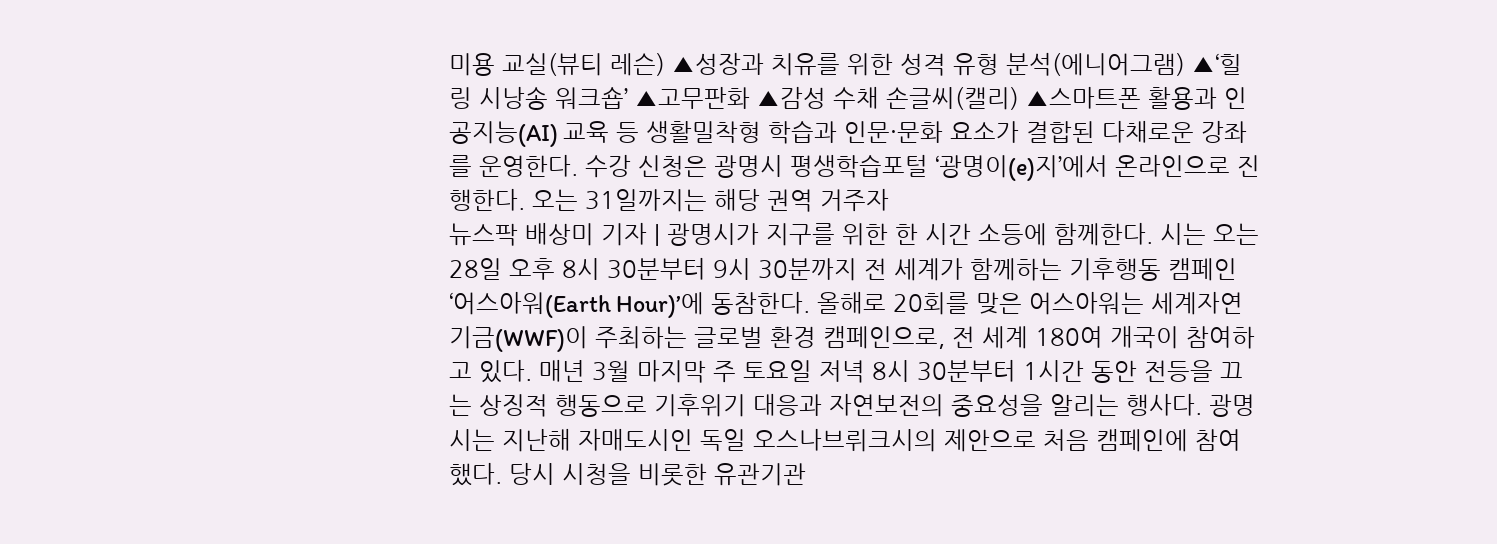미용 교실(뷰티 레슨) ▲성장과 치유를 위한 성격 유형 분석(에니어그램) ▲‘힐링 시낭송 워크숍’ ▲고무판화 ▲감성 수채 손글씨(캘리) ▲스마트폰 활용과 인공지능(AI) 교육 등 생활밀착형 학습과 인문·문화 요소가 결합된 다채로운 강좌를 운영한다. 수강 신청은 광명시 평생학습포털 ‘광명이(e)지’에서 온라인으로 진행한다. 오는 31일까지는 해당 권역 거주자
뉴스팍 배상미 기자 | 광명시가 지구를 위한 한 시간 소등에 함께한다. 시는 오는 28일 오후 8시 30분부터 9시 30분까지 전 세계가 함께하는 기후행동 캠페인 ‘어스아워(Earth Hour)’에 동참한다. 올해로 20회를 맞은 어스아워는 세계자연기금(WWF)이 주최하는 글로벌 환경 캠페인으로, 전 세계 180여 개국이 참여하고 있다. 매년 3월 마지막 주 토요일 저녁 8시 30분부터 1시간 동안 전등을 끄는 상징적 행동으로 기후위기 대응과 자연보전의 중요성을 알리는 행사다. 광명시는 지난해 자매도시인 독일 오스나브뤼크시의 제안으로 처음 캠페인에 참여했다. 당시 시청을 비롯한 유관기관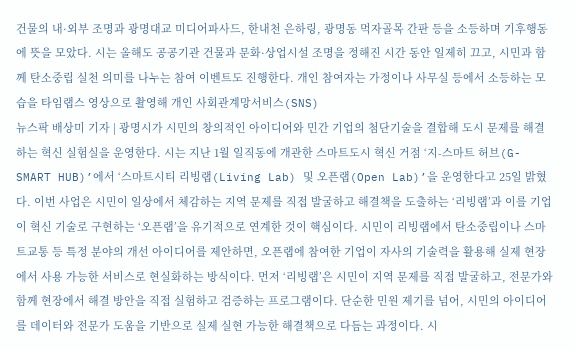건물의 내·외부 조명과 광명대교 미디어파사드, 한내천 은하링, 광명동 먹자골목 간판 등을 소등하며 기후행동에 뜻을 모았다. 시는 올해도 공공기관 건물과 문화·상업시설 조명을 정해진 시간 동안 일제히 끄고, 시민과 함께 탄소중립 실천 의미를 나누는 참여 이벤트도 진행한다. 개인 참여자는 가정이나 사무실 등에서 소등하는 모습을 타임랩스 영상으로 촬영해 개인 사회관계망서비스(SNS)
뉴스팍 배상미 기자 | 광명시가 시민의 창의적인 아이디어와 민간 기업의 첨단기술을 결합해 도시 문제를 해결하는 혁신 실험실을 운영한다. 시는 지난 1월 일직동에 개관한 스마트도시 혁신 거점 ‘지-스마트 허브(G-SMART HUB)’에서 ‘스마트시티 리빙랩(Living Lab) 및 오픈랩(Open Lab)’을 운영한다고 25일 밝혔다. 이번 사업은 시민이 일상에서 체감하는 지역 문제를 직접 발굴하고 해결책을 도출하는 ‘리빙랩’과 이를 기업이 혁신 기술로 구현하는 ‘오픈랩’을 유기적으로 연계한 것이 핵심이다. 시민이 리빙랩에서 탄소중립이나 스마트교통 등 특정 분야의 개선 아이디어를 제안하면, 오픈랩에 참여한 기업이 자사의 기술력을 활용해 실제 현장에서 사용 가능한 서비스로 현실화하는 방식이다. 먼저 ‘리빙랩’은 시민이 지역 문제를 직접 발굴하고, 전문가와 함께 현장에서 해결 방안을 직접 실험하고 검증하는 프로그램이다. 단순한 민원 제기를 넘어, 시민의 아이디어를 데이터와 전문가 도움을 기반으로 실제 실현 가능한 해결책으로 다듬는 과정이다. 시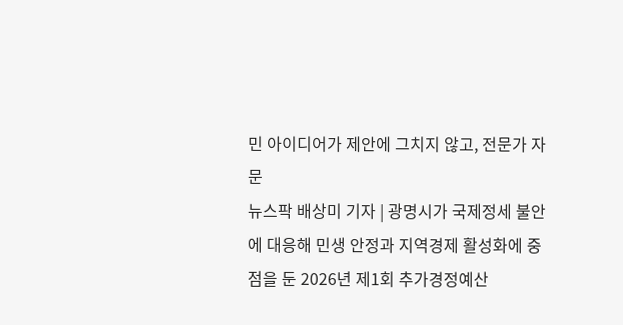민 아이디어가 제안에 그치지 않고, 전문가 자문
뉴스팍 배상미 기자 | 광명시가 국제정세 불안에 대응해 민생 안정과 지역경제 활성화에 중점을 둔 2026년 제1회 추가경정예산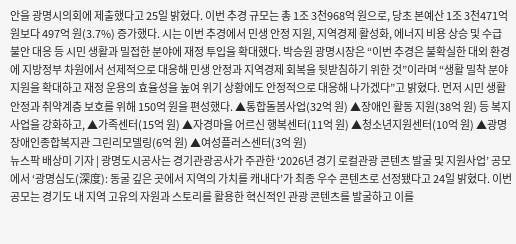안을 광명시의회에 제출했다고 25일 밝혔다. 이번 추경 규모는 총 1조 3천968억 원으로, 당초 본예산 1조 3천471억 원보다 497억 원(3.7%) 증가했다. 시는 이번 추경에서 민생 안정 지원, 지역경제 활성화, 에너지 비용 상승 및 수급 불안 대응 등 시민 생활과 밀접한 분야에 재정 투입을 확대했다. 박승원 광명시장은 “이번 추경은 불확실한 대외 환경에 지방정부 차원에서 선제적으로 대응해 민생 안정과 지역경제 회복을 뒷받침하기 위한 것”이라며 “생활 밀착 분야 지원을 확대하고 재정 운용의 효율성을 높여 위기 상황에도 안정적으로 대응해 나가겠다”고 밝혔다. 먼저 시민 생활 안정과 취약계층 보호를 위해 150억 원을 편성했다. ▲통합돌봄사업(32억 원) ▲장애인 활동 지원(38억 원) 등 복지사업을 강화하고, ▲가족센터(15억 원) ▲자경마을 어르신 행복센터(11억 원) ▲청소년지원센터(10억 원) ▲광명장애인종합복지관 그린리모델링(6억 원) ▲여성플러스센터(3억 원)
뉴스팍 배상미 기자 | 광명도시공사는 경기관광공사가 주관한 ‘2026년 경기 로컬관광 콘텐츠 발굴 및 지원사업’ 공모에서 ‘광명심도(深度): 동굴 깊은 곳에서 지역의 가치를 캐내다’가 최종 우수 콘텐츠로 선정됐다고 24일 밝혔다. 이번 공모는 경기도 내 지역 고유의 자원과 스토리를 활용한 혁신적인 관광 콘텐츠를 발굴하고 이를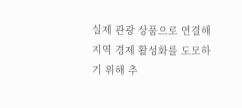실제 관광 상품으로 연결해 지역 경제 활성화를 도모하기 위해 추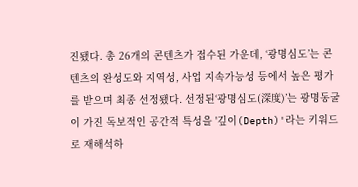진됐다. 총 26개의 콘텐츠가 접수된 가운데, ‘광명심도’는 콘텐츠의 완성도와 지역성, 사업 지속가능성 등에서 높은 평가를 받으며 최종 선정됐다. 선정된‘광명심도(深度)’는 광명동굴이 가진 독보적인 공간적 특성을 '깊이(Depth)'라는 키워드로 재해석하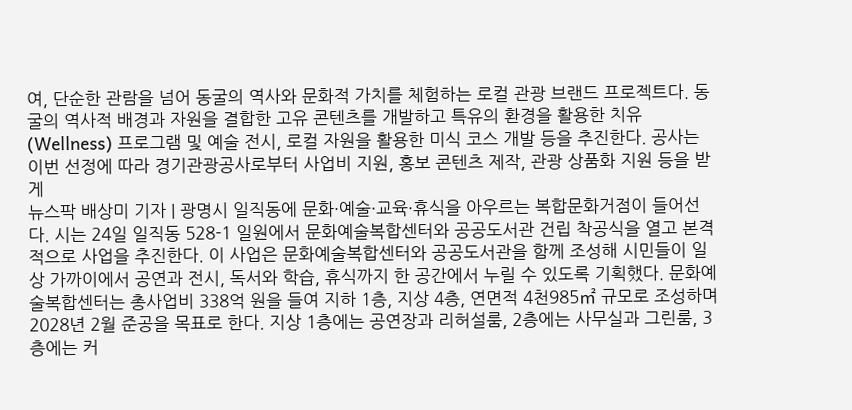여, 단순한 관람을 넘어 동굴의 역사와 문화적 가치를 체험하는 로컬 관광 브랜드 프로젝트다. 동굴의 역사적 배경과 자원을 결합한 고유 콘텐츠를 개발하고 특유의 환경을 활용한 치유(Wellness) 프로그램 및 예술 전시, 로컬 자원을 활용한 미식 코스 개발 등을 추진한다. 공사는 이번 선정에 따라 경기관광공사로부터 사업비 지원, 홍보 콘텐츠 제작, 관광 상품화 지원 등을 받게
뉴스팍 배상미 기자 | 광명시 일직동에 문화·예술·교육·휴식을 아우르는 복합문화거점이 들어선다. 시는 24일 일직동 528-1 일원에서 문화예술복합센터와 공공도서관 건립 착공식을 열고 본격적으로 사업을 추진한다. 이 사업은 문화예술복합센터와 공공도서관을 함께 조성해 시민들이 일상 가까이에서 공연과 전시, 독서와 학습, 휴식까지 한 공간에서 누릴 수 있도록 기획했다. 문화예술복합센터는 총사업비 338억 원을 들여 지하 1층, 지상 4층, 연면적 4천985㎡ 규모로 조성하며 2028년 2월 준공을 목표로 한다. 지상 1층에는 공연장과 리허설룸, 2층에는 사무실과 그린룸, 3층에는 커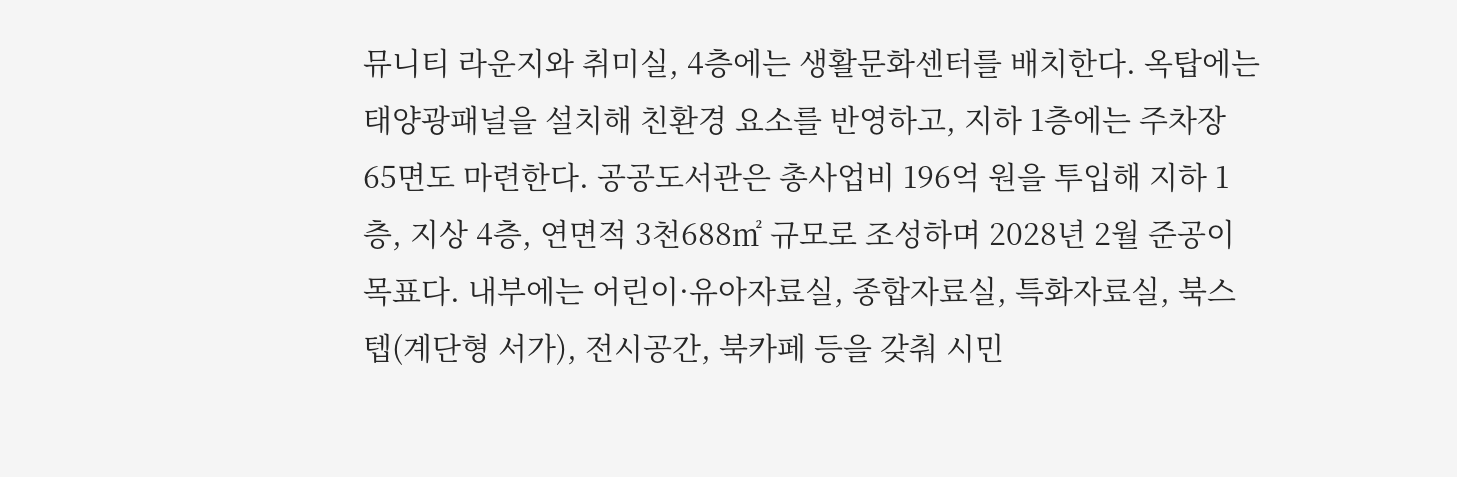뮤니티 라운지와 취미실, 4층에는 생활문화센터를 배치한다. 옥탑에는 태양광패널을 설치해 친환경 요소를 반영하고, 지하 1층에는 주차장 65면도 마련한다. 공공도서관은 총사업비 196억 원을 투입해 지하 1층, 지상 4층, 연면적 3천688㎡ 규모로 조성하며 2028년 2월 준공이 목표다. 내부에는 어린이·유아자료실, 종합자료실, 특화자료실, 북스텝(계단형 서가), 전시공간, 북카페 등을 갖춰 시민